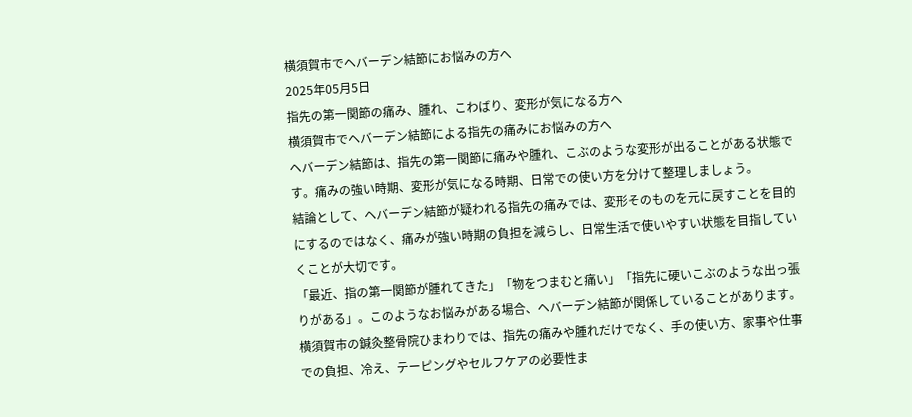横須賀市でヘバーデン結節にお悩みの方へ
2025年05月5日
指先の第一関節の痛み、腫れ、こわばり、変形が気になる方へ
横須賀市でヘバーデン結節による指先の痛みにお悩みの方へ
ヘバーデン結節は、指先の第一関節に痛みや腫れ、こぶのような変形が出ることがある状態です。痛みの強い時期、変形が気になる時期、日常での使い方を分けて整理しましょう。
結論として、ヘバーデン結節が疑われる指先の痛みでは、変形そのものを元に戻すことを目的にするのではなく、痛みが強い時期の負担を減らし、日常生活で使いやすい状態を目指していくことが大切です。
「最近、指の第一関節が腫れてきた」「物をつまむと痛い」「指先に硬いこぶのような出っ張りがある」。このようなお悩みがある場合、ヘバーデン結節が関係していることがあります。
横須賀市の鍼灸整骨院ひまわりでは、指先の痛みや腫れだけでなく、手の使い方、家事や仕事での負担、冷え、テーピングやセルフケアの必要性ま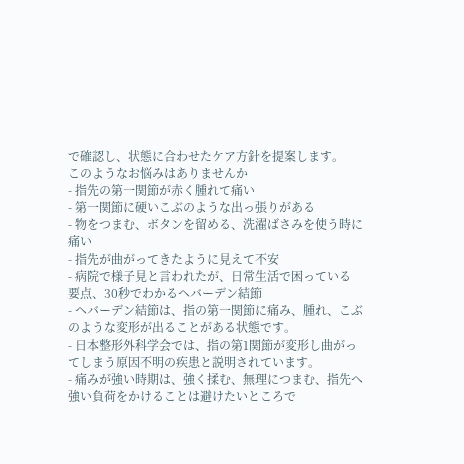で確認し、状態に合わせたケア方針を提案します。
このようなお悩みはありませんか
- 指先の第一関節が赤く腫れて痛い
- 第一関節に硬いこぶのような出っ張りがある
- 物をつまむ、ボタンを留める、洗濯ばさみを使う時に痛い
- 指先が曲がってきたように見えて不安
- 病院で様子見と言われたが、日常生活で困っている
要点、30秒でわかるヘバーデン結節
- ヘバーデン結節は、指の第一関節に痛み、腫れ、こぶのような変形が出ることがある状態です。
- 日本整形外科学会では、指の第1関節が変形し曲がってしまう原因不明の疾患と説明されています。
- 痛みが強い時期は、強く揉む、無理につまむ、指先へ強い負荷をかけることは避けたいところで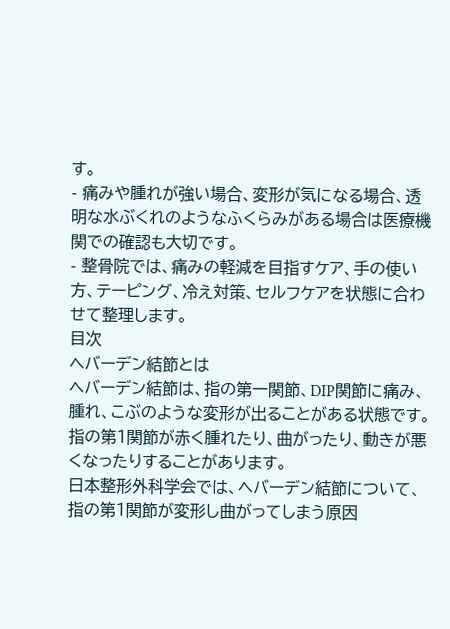す。
- 痛みや腫れが強い場合、変形が気になる場合、透明な水ぶくれのようなふくらみがある場合は医療機関での確認も大切です。
- 整骨院では、痛みの軽減を目指すケア、手の使い方、テーピング、冷え対策、セルフケアを状態に合わせて整理します。
目次
ヘバーデン結節とは
ヘバーデン結節は、指の第一関節、DIP関節に痛み、腫れ、こぶのような変形が出ることがある状態です。指の第1関節が赤く腫れたり、曲がったり、動きが悪くなったりすることがあります。
日本整形外科学会では、ヘバーデン結節について、指の第1関節が変形し曲がってしまう原因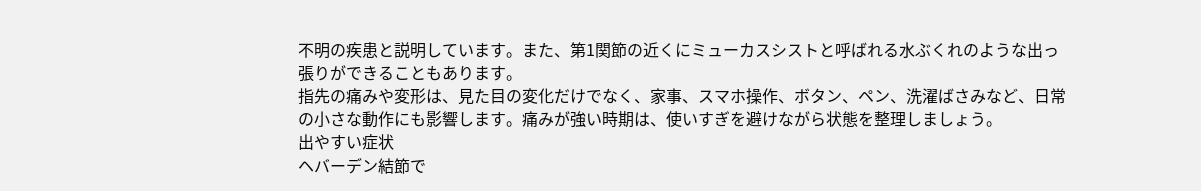不明の疾患と説明しています。また、第1関節の近くにミューカスシストと呼ばれる水ぶくれのような出っ張りができることもあります。
指先の痛みや変形は、見た目の変化だけでなく、家事、スマホ操作、ボタン、ペン、洗濯ばさみなど、日常の小さな動作にも影響します。痛みが強い時期は、使いすぎを避けながら状態を整理しましょう。
出やすい症状
ヘバーデン結節で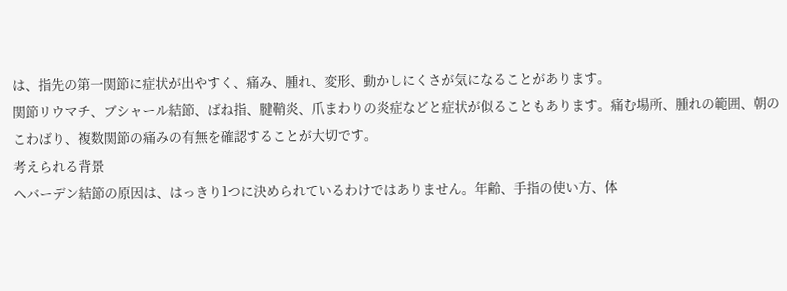は、指先の第一関節に症状が出やすく、痛み、腫れ、変形、動かしにくさが気になることがあります。
関節リウマチ、ブシャール結節、ばね指、腱鞘炎、爪まわりの炎症などと症状が似ることもあります。痛む場所、腫れの範囲、朝のこわばり、複数関節の痛みの有無を確認することが大切です。
考えられる背景
ヘバーデン結節の原因は、はっきり1つに決められているわけではありません。年齢、手指の使い方、体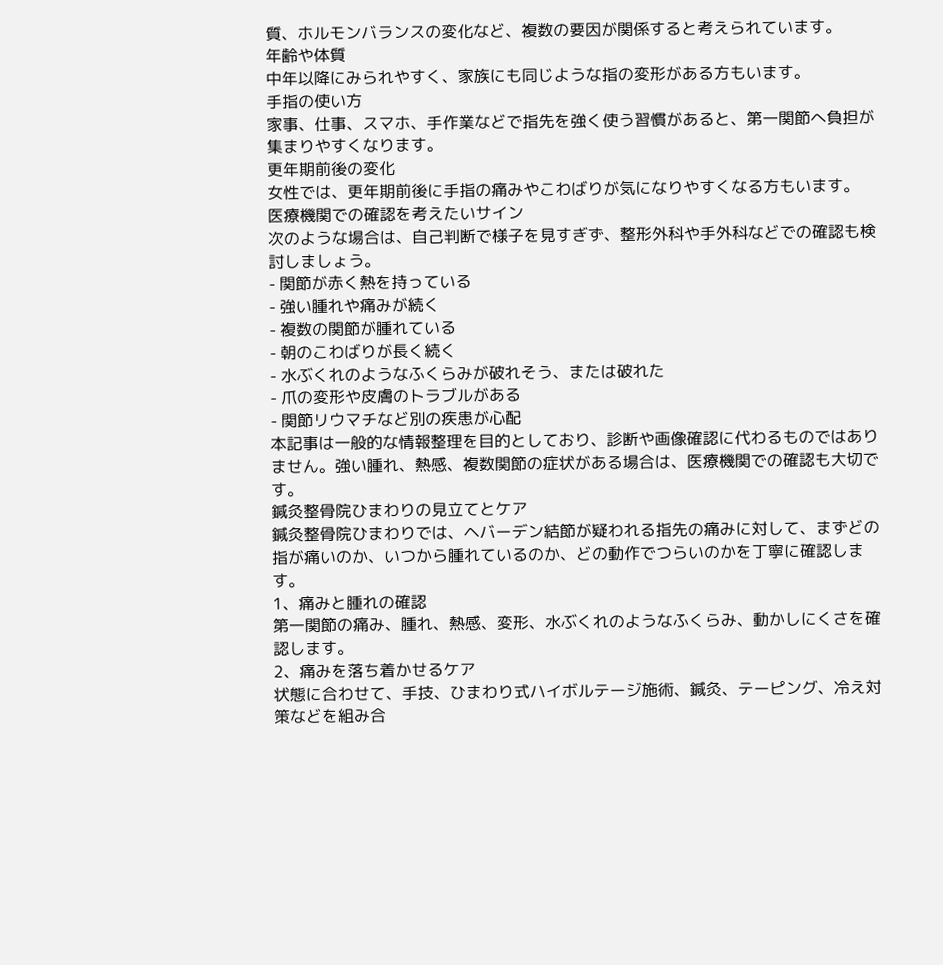質、ホルモンバランスの変化など、複数の要因が関係すると考えられています。
年齢や体質
中年以降にみられやすく、家族にも同じような指の変形がある方もいます。
手指の使い方
家事、仕事、スマホ、手作業などで指先を強く使う習慣があると、第一関節へ負担が集まりやすくなります。
更年期前後の変化
女性では、更年期前後に手指の痛みやこわばりが気になりやすくなる方もいます。
医療機関での確認を考えたいサイン
次のような場合は、自己判断で様子を見すぎず、整形外科や手外科などでの確認も検討しましょう。
- 関節が赤く熱を持っている
- 強い腫れや痛みが続く
- 複数の関節が腫れている
- 朝のこわばりが長く続く
- 水ぶくれのようなふくらみが破れそう、または破れた
- 爪の変形や皮膚のトラブルがある
- 関節リウマチなど別の疾患が心配
本記事は一般的な情報整理を目的としており、診断や画像確認に代わるものではありません。強い腫れ、熱感、複数関節の症状がある場合は、医療機関での確認も大切です。
鍼灸整骨院ひまわりの見立てとケア
鍼灸整骨院ひまわりでは、ヘバーデン結節が疑われる指先の痛みに対して、まずどの指が痛いのか、いつから腫れているのか、どの動作でつらいのかを丁寧に確認します。
1、痛みと腫れの確認
第一関節の痛み、腫れ、熱感、変形、水ぶくれのようなふくらみ、動かしにくさを確認します。
2、痛みを落ち着かせるケア
状態に合わせて、手技、ひまわり式ハイボルテージ施術、鍼灸、テーピング、冷え対策などを組み合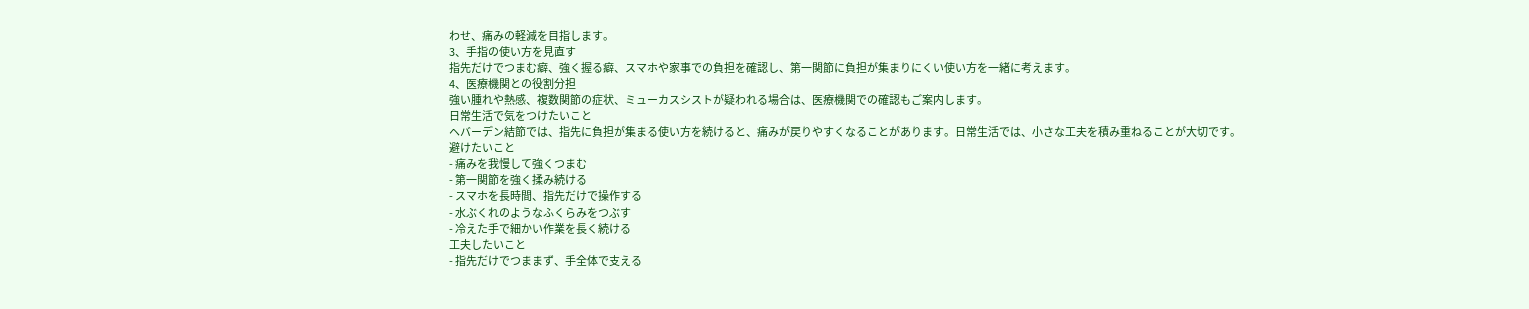わせ、痛みの軽減を目指します。
3、手指の使い方を見直す
指先だけでつまむ癖、強く握る癖、スマホや家事での負担を確認し、第一関節に負担が集まりにくい使い方を一緒に考えます。
4、医療機関との役割分担
強い腫れや熱感、複数関節の症状、ミューカスシストが疑われる場合は、医療機関での確認もご案内します。
日常生活で気をつけたいこと
ヘバーデン結節では、指先に負担が集まる使い方を続けると、痛みが戻りやすくなることがあります。日常生活では、小さな工夫を積み重ねることが大切です。
避けたいこと
- 痛みを我慢して強くつまむ
- 第一関節を強く揉み続ける
- スマホを長時間、指先だけで操作する
- 水ぶくれのようなふくらみをつぶす
- 冷えた手で細かい作業を長く続ける
工夫したいこと
- 指先だけでつままず、手全体で支える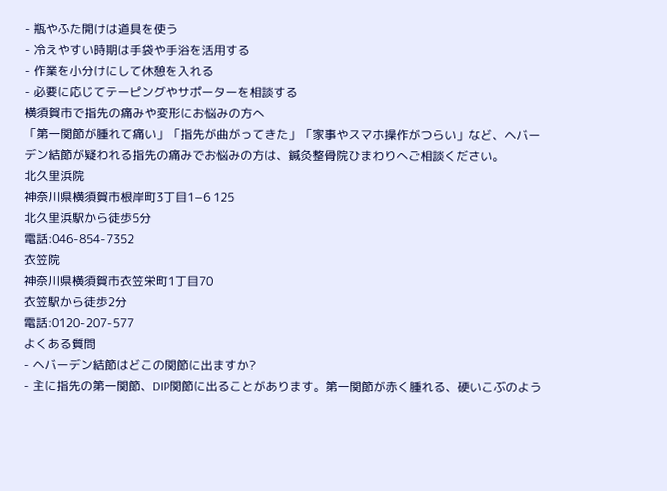- 瓶やふた開けは道具を使う
- 冷えやすい時期は手袋や手浴を活用する
- 作業を小分けにして休憩を入れる
- 必要に応じてテーピングやサポーターを相談する
横須賀市で指先の痛みや変形にお悩みの方へ
「第一関節が腫れて痛い」「指先が曲がってきた」「家事やスマホ操作がつらい」など、ヘバーデン結節が疑われる指先の痛みでお悩みの方は、鍼灸整骨院ひまわりへご相談ください。
北久里浜院
神奈川県横須賀市根岸町3丁目1−6 125
北久里浜駅から徒歩5分
電話:046-854-7352
衣笠院
神奈川県横須賀市衣笠栄町1丁目70
衣笠駅から徒歩2分
電話:0120-207-577
よくある質問
- ヘバーデン結節はどこの関節に出ますか?
- 主に指先の第一関節、DIP関節に出ることがあります。第一関節が赤く腫れる、硬いこぶのよう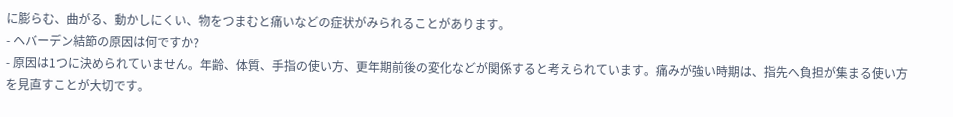に膨らむ、曲がる、動かしにくい、物をつまむと痛いなどの症状がみられることがあります。
- ヘバーデン結節の原因は何ですか?
- 原因は1つに決められていません。年齢、体質、手指の使い方、更年期前後の変化などが関係すると考えられています。痛みが強い時期は、指先へ負担が集まる使い方を見直すことが大切です。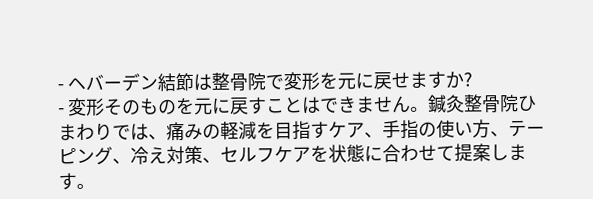- ヘバーデン結節は整骨院で変形を元に戻せますか?
- 変形そのものを元に戻すことはできません。鍼灸整骨院ひまわりでは、痛みの軽減を目指すケア、手指の使い方、テーピング、冷え対策、セルフケアを状態に合わせて提案します。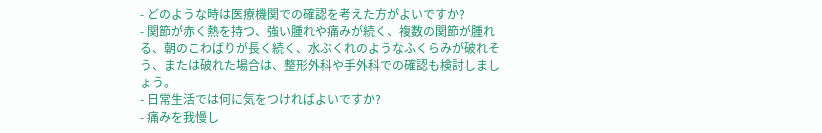- どのような時は医療機関での確認を考えた方がよいですか?
- 関節が赤く熱を持つ、強い腫れや痛みが続く、複数の関節が腫れる、朝のこわばりが長く続く、水ぶくれのようなふくらみが破れそう、または破れた場合は、整形外科や手外科での確認も検討しましょう。
- 日常生活では何に気をつければよいですか?
- 痛みを我慢し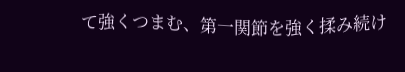て強くつまむ、第一関節を強く揉み続け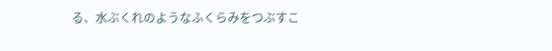る、水ぶくれのようなふくらみをつぶすこ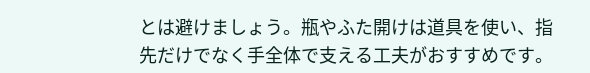とは避けましょう。瓶やふた開けは道具を使い、指先だけでなく手全体で支える工夫がおすすめです。